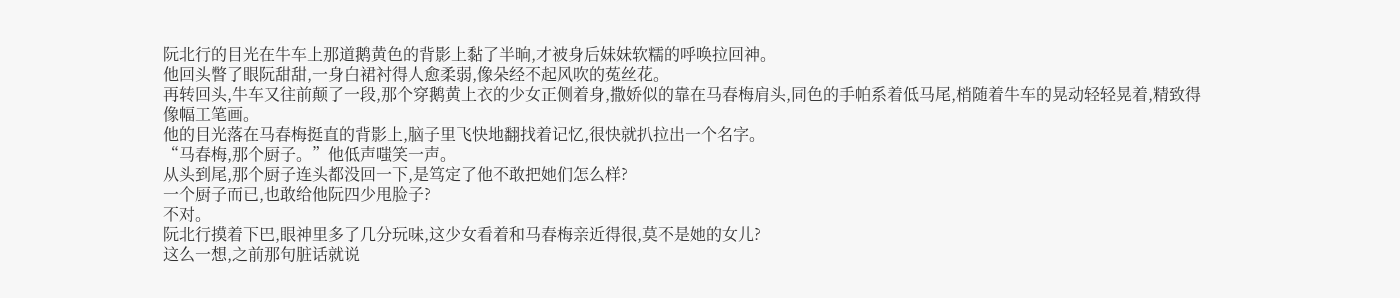阮北行的目光在牛车上那道鹅黄色的背影上黏了半晌,才被身后妹妹软糯的呼唤拉回神。
他回头瞥了眼阮甜甜,一身白裙衬得人愈柔弱,像朵经不起风吹的菟丝花。
再转回头,牛车又往前颠了一段,那个穿鹅黄上衣的少女正侧着身,撒娇似的靠在马春梅肩头,同色的手帕系着低马尾,梢随着牛车的晃动轻轻晃着,精致得像幅工笔画。
他的目光落在马春梅挺直的背影上,脑子里飞快地翻找着记忆,很快就扒拉出一个名字。
“马春梅,那个厨子。”他低声嗤笑一声。
从头到尾,那个厨子连头都没回一下,是笃定了他不敢把她们怎么样?
一个厨子而已,也敢给他阮四少甩脸子?
不对。
阮北行摸着下巴,眼神里多了几分玩味,这少女看着和马春梅亲近得很,莫不是她的女儿?
这么一想,之前那句脏话就说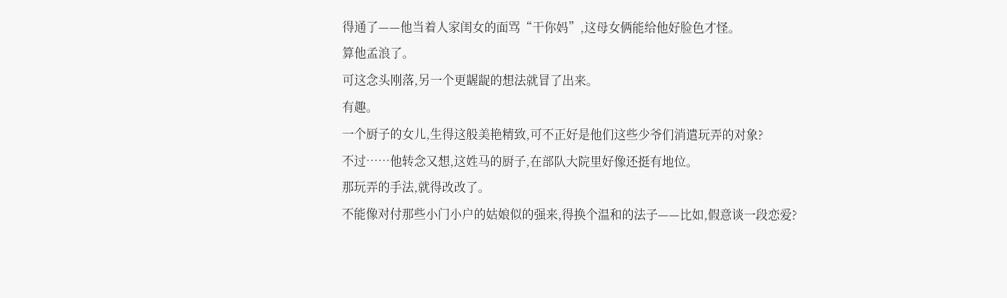得通了——他当着人家闺女的面骂“干你妈”,这母女俩能给他好脸色才怪。
算他孟浪了。
可这念头刚落,另一个更龌龊的想法就冒了出来。
有趣。
一个厨子的女儿,生得这般美艳精致,可不正好是他们这些少爷们消遣玩弄的对象?
不过……他转念又想,这姓马的厨子,在部队大院里好像还挺有地位。
那玩弄的手法,就得改改了。
不能像对付那些小门小户的姑娘似的强来,得换个温和的法子——比如,假意谈一段恋爱?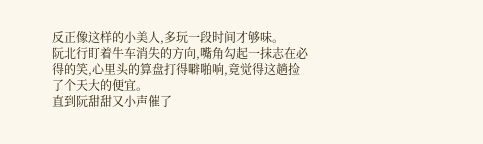反正像这样的小美人,多玩一段时间才够味。
阮北行盯着牛车消失的方向,嘴角勾起一抹志在必得的笑,心里头的算盘打得噼啪响,竟觉得这趟捡了个天大的便宜。
直到阮甜甜又小声催了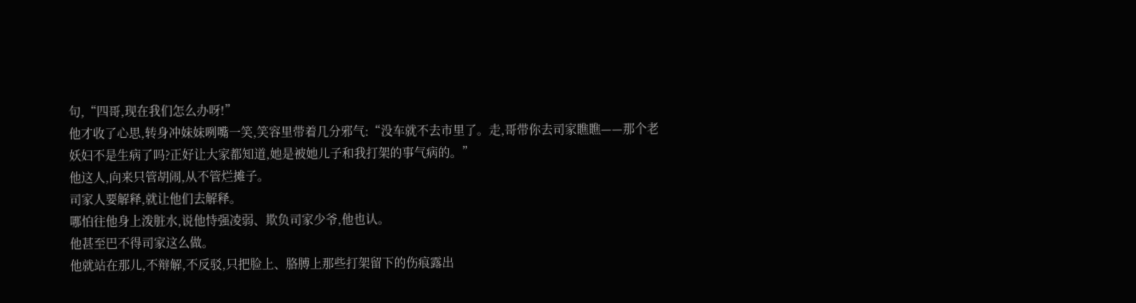句,“四哥,现在我们怎么办呀!”
他才收了心思,转身冲妹妹咧嘴一笑,笑容里带着几分邪气:“没车就不去市里了。走,哥带你去司家瞧瞧——那个老妖妇不是生病了吗?正好让大家都知道,她是被她儿子和我打架的事气病的。”
他这人,向来只管胡闹,从不管烂摊子。
司家人要解释,就让他们去解释。
哪怕往他身上泼脏水,说他恃强凌弱、欺负司家少爷,他也认。
他甚至巴不得司家这么做。
他就站在那儿,不辩解,不反驳,只把脸上、胳膊上那些打架留下的伤痕露出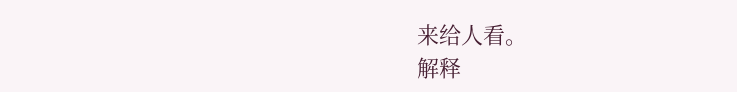来给人看。
解释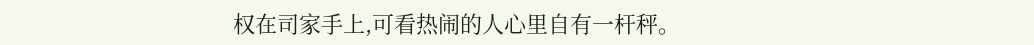权在司家手上,可看热闹的人心里自有一杆秤。